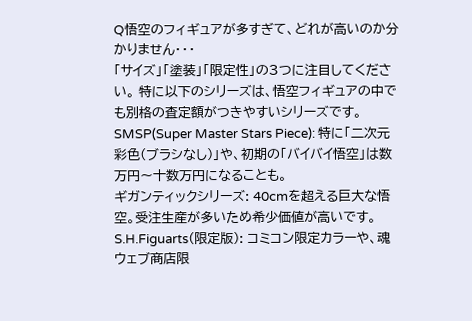Q悟空のフィギュアが多すぎて、どれが高いのか分かりません・・・
「サイズ」「塗装」「限定性」の3つに注目してください。 特に以下のシリーズは、悟空フィギュアの中でも別格の査定額がつきやすいシリーズです。
SMSP(Super Master Stars Piece): 特に「二次元彩色(ブラシなし)」や、初期の「バイバイ悟空」は数万円〜十数万円になることも。
ギガンティックシリーズ: 40cmを超える巨大な悟空。受注生産が多いため希少価値が高いです。
S.H.Figuarts(限定版): コミコン限定カラーや、魂ウェブ商店限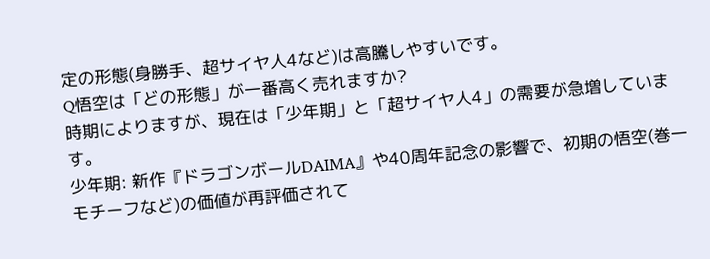定の形態(身勝手、超サイヤ人4など)は高騰しやすいです。
Q悟空は「どの形態」が一番高く売れますか?
時期によりますが、現在は「少年期」と「超サイヤ人4」の需要が急増しています。
少年期: 新作『ドラゴンボールDAIMA』や40周年記念の影響で、初期の悟空(巻一モチーフなど)の価値が再評価されて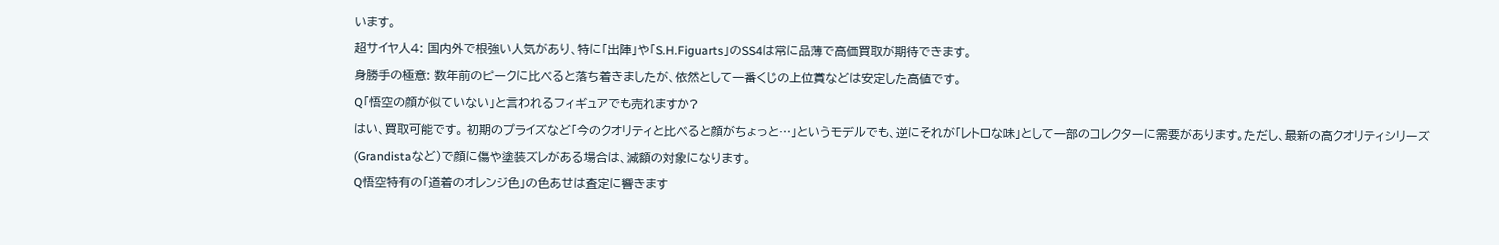います。
超サイヤ人4: 国内外で根強い人気があり、特に「出陣」や「S.H.Figuarts」のSS4は常に品薄で高価買取が期待できます。
身勝手の極意: 数年前のピークに比べると落ち着きましたが、依然として一番くじの上位賞などは安定した高値です。
Q「悟空の顔が似ていない」と言われるフィギュアでも売れますか?
はい、買取可能です。 初期のプライズなど「今のクオリティと比べると顔がちょっと…」というモデルでも、逆にそれが「レトロな味」として一部のコレクターに需要があります。ただし、最新の高クオリティシリーズ(Grandistaなど)で顔に傷や塗装ズレがある場合は、減額の対象になります。
Q悟空特有の「道着のオレンジ色」の色あせは査定に響きます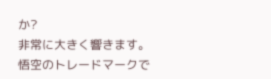か?
非常に大きく響きます。 悟空のトレードマークで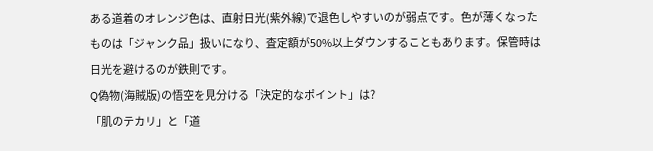ある道着のオレンジ色は、直射日光(紫外線)で退色しやすいのが弱点です。色が薄くなったものは「ジャンク品」扱いになり、査定額が50%以上ダウンすることもあります。保管時は日光を避けるのが鉄則です。
Q偽物(海賊版)の悟空を見分ける「決定的なポイント」は?
「肌のテカリ」と「道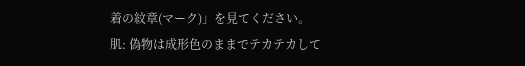着の紋章(マーク)」を見てください。
肌: 偽物は成形色のままでテカテカして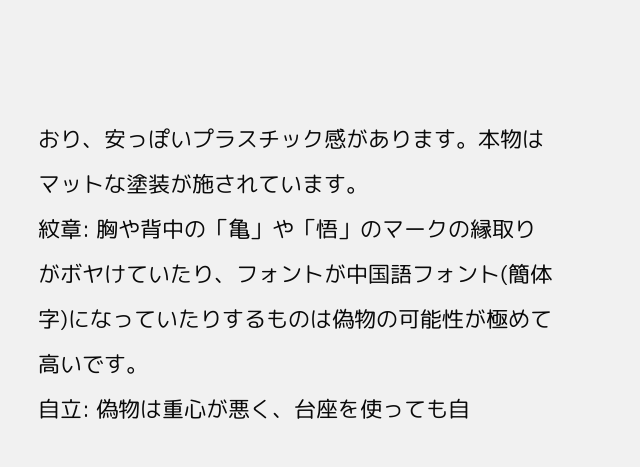おり、安っぽいプラスチック感があります。本物はマットな塗装が施されています。
紋章: 胸や背中の「亀」や「悟」のマークの縁取りがボヤけていたり、フォントが中国語フォント(簡体字)になっていたりするものは偽物の可能性が極めて高いです。
自立: 偽物は重心が悪く、台座を使っても自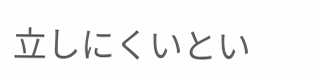立しにくいとい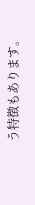う特徴もあります。